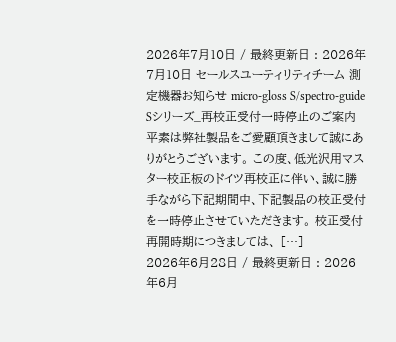2026年7月10日 / 最終更新日 : 2026年7月10日 セールスユーティリティチーム 測定機器お知らせ micro-gloss S/spectro-guide Sシリーズ_再校正受付一時停止のご案内 平素は弊社製品をご愛顧頂きまして誠にありがとうございます。 この度、低光沢用マスター校正板のドイツ再校正に伴い、誠に勝手ながら下記期間中、下記製品の校正受付を一時停止させていただきます。 校正受付再開時期につきましては、 […]
2026年6月28日 / 最終更新日 : 2026年6月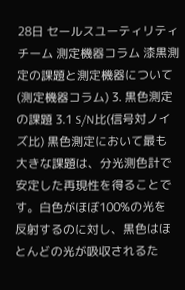28日 セールスユーティリティチーム 測定機器コラム 漆黒測定の課題と測定機器について(測定機器コラム) 3. 黒色測定の課題 3.1 S/N比(信号対ノイズ比) 黒色測定において最も大きな課題は、分光測色計で安定した再現性を得ることです。白色がほぼ100%の光を反射するのに対し、黒色はほとんどの光が吸収されるた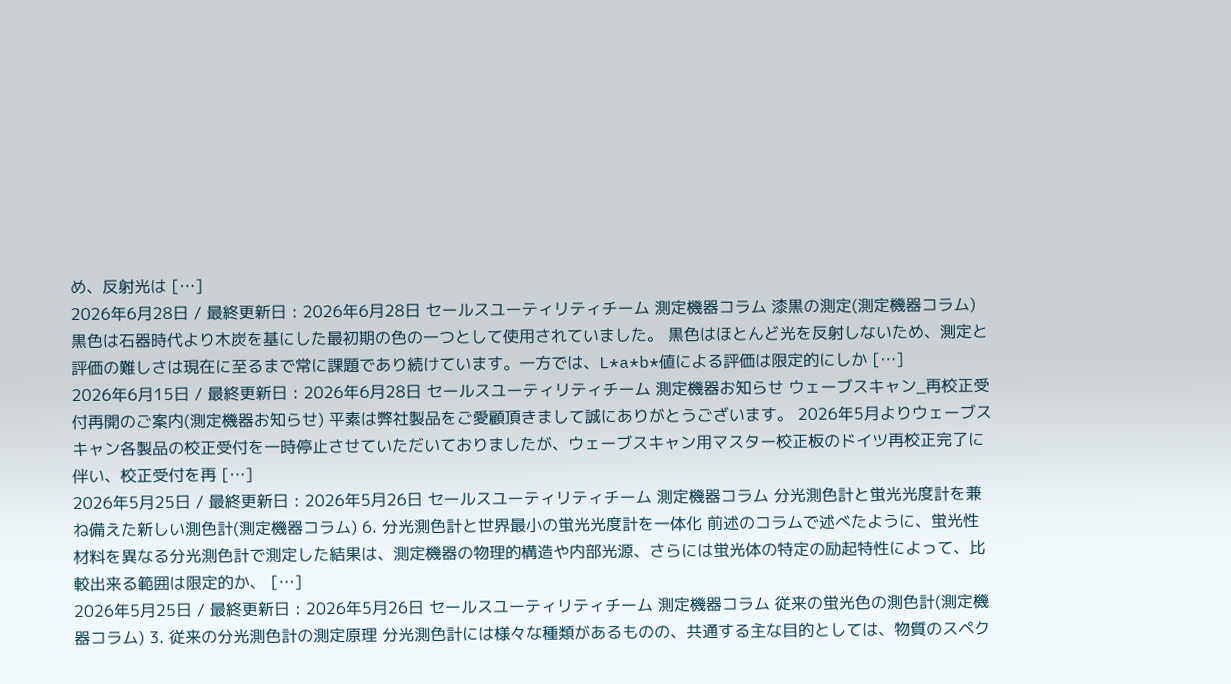め、反射光は […]
2026年6月28日 / 最終更新日 : 2026年6月28日 セールスユーティリティチーム 測定機器コラム 漆黒の測定(測定機器コラム) 黒色は石器時代より木炭を基にした最初期の色の一つとして使用されていました。 黒色はほとんど光を反射しないため、測定と評価の難しさは現在に至るまで常に課題であり続けています。一方では、L*a*b*値による評価は限定的にしか […]
2026年6月15日 / 最終更新日 : 2026年6月28日 セールスユーティリティチーム 測定機器お知らせ ウェーブスキャン_再校正受付再開のご案内(測定機器お知らせ) 平素は弊社製品をご愛顧頂きまして誠にありがとうございます。 2026年5月よりウェーブスキャン各製品の校正受付を一時停止させていただいておりましたが、ウェーブスキャン用マスター校正板のドイツ再校正完了に伴い、校正受付を再 […]
2026年5月25日 / 最終更新日 : 2026年5月26日 セールスユーティリティチーム 測定機器コラム 分光測色計と蛍光光度計を兼ね備えた新しい測色計(測定機器コラム) 6. 分光測色計と世界最小の蛍光光度計を一体化 前述のコラムで述べたように、蛍光性材料を異なる分光測色計で測定した結果は、測定機器の物理的構造や内部光源、さらには蛍光体の特定の励起特性によって、比較出来る範囲は限定的か、 […]
2026年5月25日 / 最終更新日 : 2026年5月26日 セールスユーティリティチーム 測定機器コラム 従来の蛍光色の測色計(測定機器コラム) 3. 従来の分光測色計の測定原理 分光測色計には様々な種類があるものの、共通する主な目的としては、物質のスペク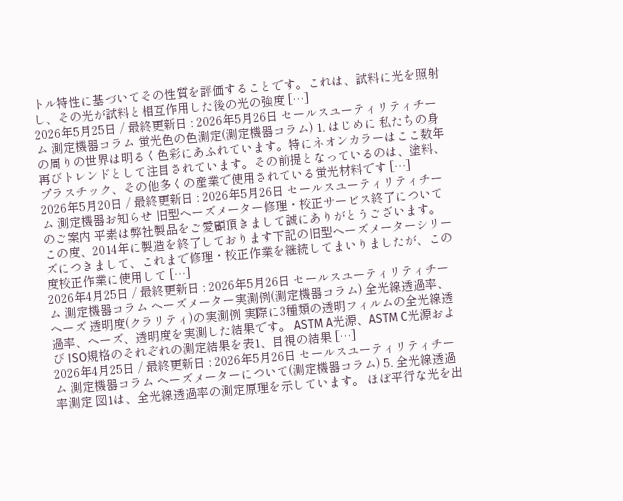トル特性に基づいてその性質を評価することです。これは、試料に光を照射し、その光が試料と相互作用した後の光の強度 […]
2026年5月25日 / 最終更新日 : 2026年5月26日 セールスユーティリティチーム 測定機器コラム 蛍光色の色測定(測定機器コラム) 1. はじめに 私たちの身の周りの世界は明るく色彩にあふれています。特にネオンカラーはここ数年再びトレンドとして注目されています。その前提となっているのは、塗料、プラスチック、その他多くの産業で使用されている蛍光材料です […]
2026年5月20日 / 最終更新日 : 2026年5月26日 セールスユーティリティチーム 測定機器お知らせ 旧型ヘーズメーター修理・校正サービス終了についてのご案内 平素は弊社製品をご愛顧頂きまして誠にありがとうございます。 この度、2014年に製造を終了しております下記の旧型ヘーズメーターシリーズにつきまして、これまで修理・校正作業を継続してまいりましたが、この度校正作業に使用して […]
2026年4月25日 / 最終更新日 : 2026年5月26日 セールスユーティリティチーム 測定機器コラム ヘーズメーター実測例(測定機器コラム) 全光線透過率、ヘーズ 透明度(クラリティ)の実測例 実際に3種類の透明フィルムの全光線透過率、ヘーズ、透明度を実測した結果です。 ASTM A光源、ASTM C光源および ISO規格のそれぞれの測定結果を表1、目視の結果 […]
2026年4月25日 / 最終更新日 : 2026年5月26日 セールスユーティリティチーム 測定機器コラム ヘーズメーターについて(測定機器コラム) 5. 全光線透過率測定 図1は、全光線透過率の測定原理を示しています。 ほぼ平行な光を出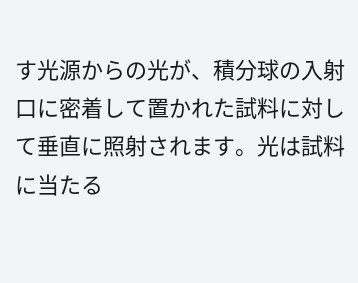す光源からの光が、積分球の入射口に密着して置かれた試料に対して垂直に照射されます。光は試料に当たる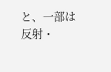と、一部は反射・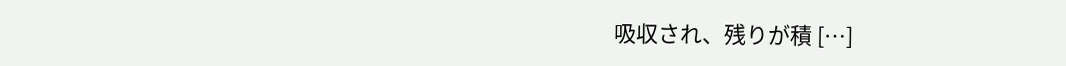吸収され、残りが積 […]